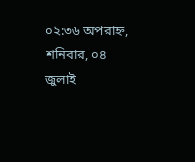০২:৩৬ অপরাহ্ন, শনিবার, ০৪ জুলাই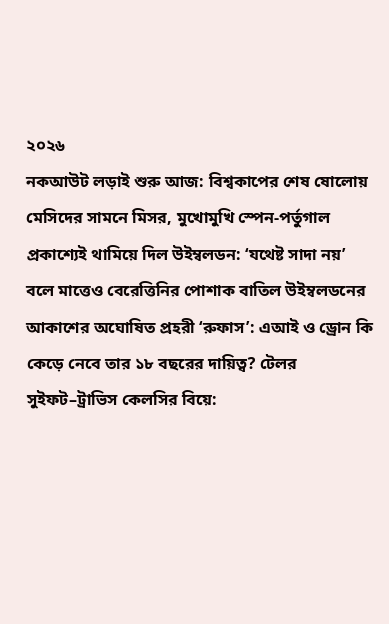২০২৬
নকআউট লড়াই শুরু আজ: বিশ্বকাপের শেষ ষোলোয় মেসিদের সামনে মিসর, মুখোমুখি স্পেন-পর্তুগাল প্রকাশ্যেই থামিয়ে দিল উইম্বলডন: ‘যথেষ্ট সাদা নয়’ বলে মাত্তেও বেরেত্তিনির পোশাক বাতিল উইম্বলডনের আকাশের অঘোষিত প্রহরী ‘রুফাস’: এআই ও ড্রোন কি কেড়ে নেবে তার ১৮ বছরের দায়িত্ব? টেলর সুইফট–ট্রাভিস কেলসির বিয়ে: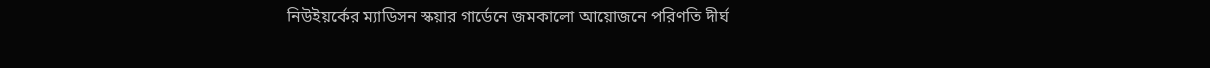নিউইয়র্কের ম্যাডিসন স্কয়ার গার্ডেনে জমকালো আয়োজনে পরিণতি দীর্ঘ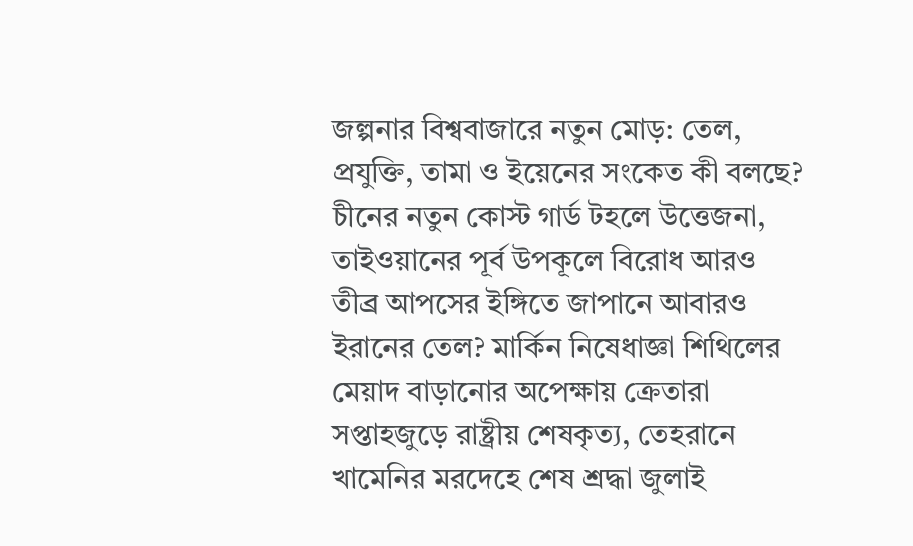জল্পনার বিশ্ববাজারে নতুন মোড়: তেল, প্রযুক্তি, তামা ও ইয়েনের সংকেত কী বলছে? চীনের নতুন কোস্ট গার্ড টহলে উত্তেজনা, তাইওয়ানের পূর্ব উপকূলে বিরোধ আরও তীব্র আপসের ইঙ্গিতে জাপানে আবারও ইরানের তেল? মার্কিন নিষেধাজ্ঞা শিথিলের মেয়াদ বাড়ানোর অপেক্ষায় ক্রেতারা সপ্তাহজুড়ে রাষ্ট্রীয় শেষকৃত্য, তেহরানে খামেনির মরদেহে শেষ শ্রদ্ধা জুলাই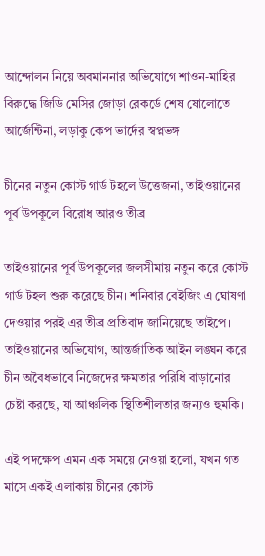আন্দোলন নিয়ে অবমাননার অভিযোগে শাওন-মাহির বিরুদ্ধে জিডি মেসির জোড়া রেকর্ডে শেষ ষোলোতে আর্জেন্টিনা, লড়াকু কেপ ভার্দের স্বপ্নভঙ্গ

চীনের নতুন কোস্ট গার্ড টহলে উত্তেজনা, তাইওয়ানের পূর্ব উপকূলে বিরোধ আরও তীব্র

তাইওয়ানের পূর্ব উপকূলের জলসীমায় নতুন করে কোস্ট গার্ড টহল শুরু করেছে চীন। শনিবার বেইজিং এ ঘোষণা দেওয়ার পরই এর তীব্র প্রতিবাদ জানিয়েছে তাইপে। তাইওয়ানের অভিযোগ, আন্তর্জাতিক আইন লঙ্ঘন করে চীন অবৈধভাবে নিজেদের ক্ষমতার পরিধি বাড়ানোর চেষ্টা করছে, যা আঞ্চলিক স্থিতিশীলতার জন্যও হুমকি।

এই পদক্ষেপ এমন এক সময়ে নেওয়া হলো, যখন গত মাসে একই এলাকায় চীনের কোস্ট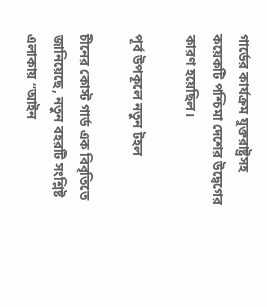গার্ডের কার্যক্রম যুক্তরাষ্ট্রসহ কয়েকটি পশ্চিমা দেশের উদ্বেগের কারণ হয়েছিল।

পূর্ব উপকূলে নতুন টহল

চীনের কোস্ট গার্ড এক বিবৃতিতে জানিয়েছে, নতুন বহরটি সংশ্লিষ্ট এলাকায় “আইন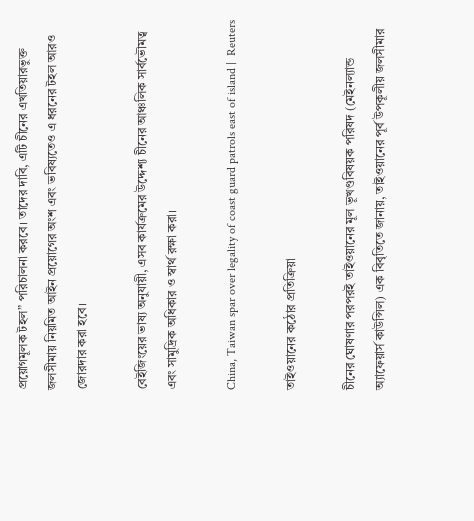প্রয়োগমূলক টহল” পরিচালনা করবে। তাদের দাবি, এটি চীনের এখতিয়ারভুক্ত জলসীমায় নিয়মিত আইন প্রয়োগের অংশ এবং ভবিষ্যতেও এ ধরনের টহল আরও জোরদার করা হবে।

বেইজিংয়ের ভাষ্য অনুযায়ী, এসব কার্যক্রমের উদ্দেশ্য চীনের আঞ্চলিক সার্বভৌমত্ব এবং সামুদ্রিক অধিকার ও স্বার্থ রক্ষা করা।

China, Taiwan spar over legality of coast guard patrols east of island |  Reuters

তাইওয়ানের কঠোর প্রতিক্রিয়া

চীনের ঘোষণার পরপরই তাইওয়ানের মূল ভূখণ্ডবিষয়ক পরিষদ (মেইনল্যান্ড অ্যাফেয়ার্স কাউন্সিল) এক বিবৃতিতে জানায়, তাইওয়ানের পূর্ব উপকূলীয় জলসীমার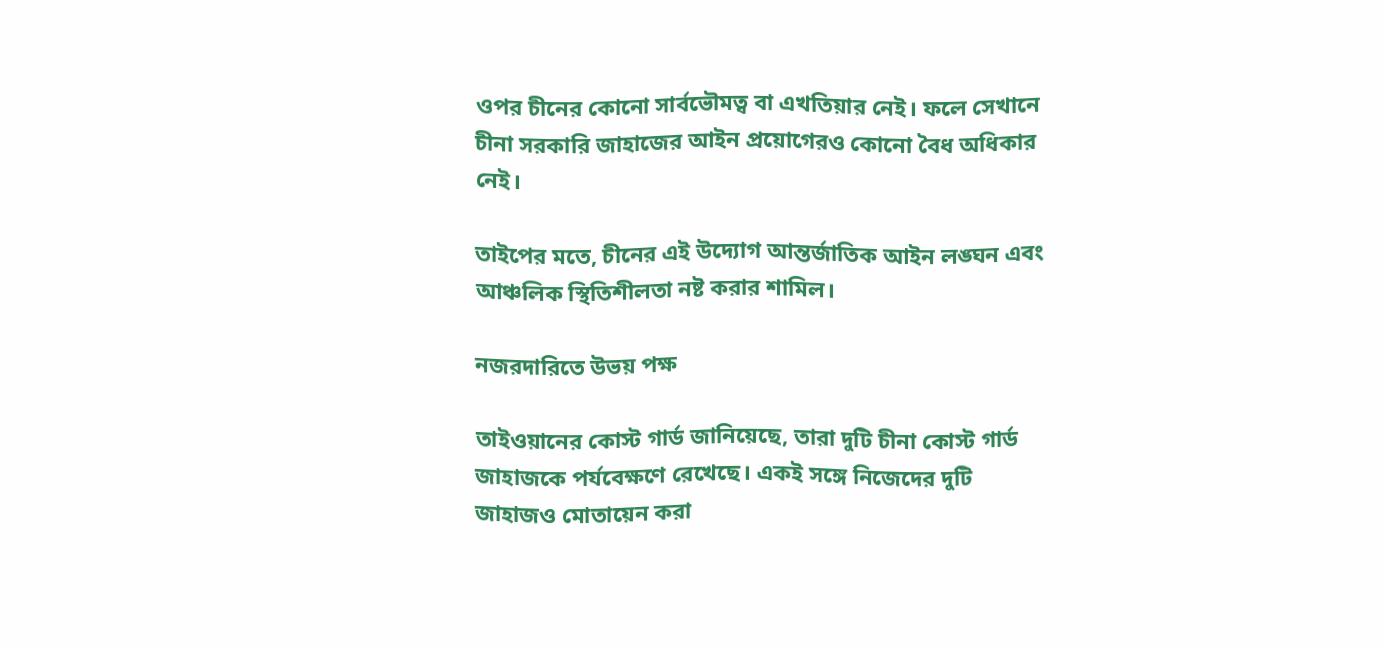ওপর চীনের কোনো সার্বভৌমত্ব বা এখতিয়ার নেই। ফলে সেখানে চীনা সরকারি জাহাজের আইন প্রয়োগেরও কোনো বৈধ অধিকার নেই।

তাইপের মতে, চীনের এই উদ্যোগ আন্তর্জাতিক আইন লঙ্ঘন এবং আঞ্চলিক স্থিতিশীলতা নষ্ট করার শামিল।

নজরদারিতে উভয় পক্ষ

তাইওয়ানের কোস্ট গার্ড জানিয়েছে, তারা দুটি চীনা কোস্ট গার্ড জাহাজকে পর্যবেক্ষণে রেখেছে। একই সঙ্গে নিজেদের দুটি জাহাজও মোতায়েন করা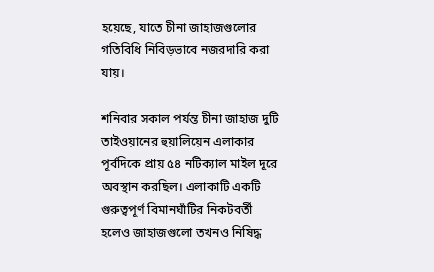হয়েছে, যাতে চীনা জাহাজগুলোর গতিবিধি নিবিড়ভাবে নজরদারি করা যায়।

শনিবার সকাল পর্যন্ত চীনা জাহাজ দুটি তাইওয়ানের হুয়ালিয়েন এলাকার পূর্বদিকে প্রায় ৫৪ নটিক্যাল মাইল দূরে অবস্থান করছিল। এলাকাটি একটি গুরুত্বপূর্ণ বিমানঘাঁটির নিকটবর্তী হলেও জাহাজগুলো তখনও নিষিদ্ধ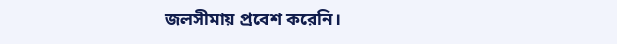জলসীমায় প্রবেশ করেনি।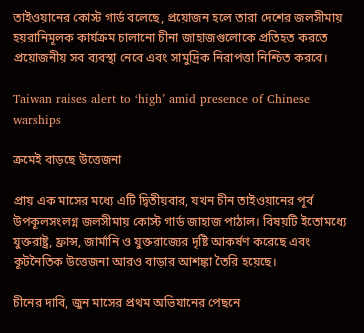তাইওয়ানের কোস্ট গার্ড বলেছে, প্রয়োজন হলে তারা দেশের জলসীমায় হয়রানিমূলক কার্যক্রম চালানো চীনা জাহাজগুলোকে প্রতিহত করতে প্রয়োজনীয় সব ব্যবস্থা নেবে এবং সামুদ্রিক নিরাপত্তা নিশ্চিত করবে।

Taiwan raises alert to ‘high’ amid presence of Chinese warships

ক্রমেই বাড়ছে উত্তেজনা

প্রায় এক মাসের মধ্যে এটি দ্বিতীয়বার, যখন চীন তাইওয়ানের পূর্ব উপকূলসংলগ্ন জলসীমায় কোস্ট গার্ড জাহাজ পাঠাল। বিষয়টি ইতোমধ্যে যুক্তরাষ্ট্র, ফ্রান্স, জার্মানি ও যুক্তরাজ্যের দৃষ্টি আকর্ষণ করেছে এবং কূটনৈতিক উত্তেজনা আরও বাড়ার আশঙ্কা তৈরি হয়েছে।

চীনের দাবি, জুন মাসের প্রথম অভিযানের পেছনে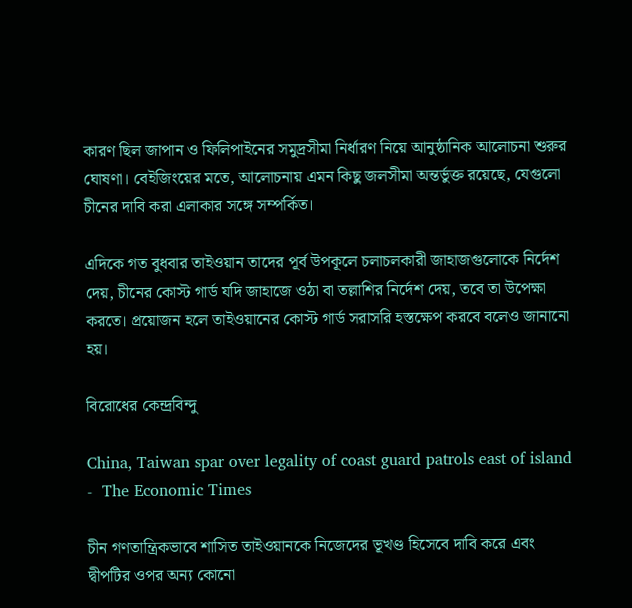কারণ ছিল জাপান ও ফিলিপাইনের সমুদ্রসীমা নির্ধারণ নিয়ে আনুষ্ঠানিক আলোচনা শুরুর ঘোষণা। বেইজিংয়ের মতে, আলোচনায় এমন কিছু জলসীমা অন্তর্ভুক্ত রয়েছে, যেগুলো চীনের দাবি করা এলাকার সঙ্গে সম্পর্কিত।

এদিকে গত বুধবার তাইওয়ান তাদের পূর্ব উপকূলে চলাচলকারী জাহাজগুলোকে নির্দেশ দেয়, চীনের কোস্ট গার্ড যদি জাহাজে ওঠা বা তল্লাশির নির্দেশ দেয়, তবে তা উপেক্ষা করতে। প্রয়োজন হলে তাইওয়ানের কোস্ট গার্ড সরাসরি হস্তক্ষেপ করবে বলেও জানানো হয়।

বিরোধের কেন্দ্রবিন্দু

China, Taiwan spar over legality of coast guard patrols east of island -  The Economic Times

চীন গণতান্ত্রিকভাবে শাসিত তাইওয়ানকে নিজেদের ভূখণ্ড হিসেবে দাবি করে এবং দ্বীপটির ওপর অন্য কোনো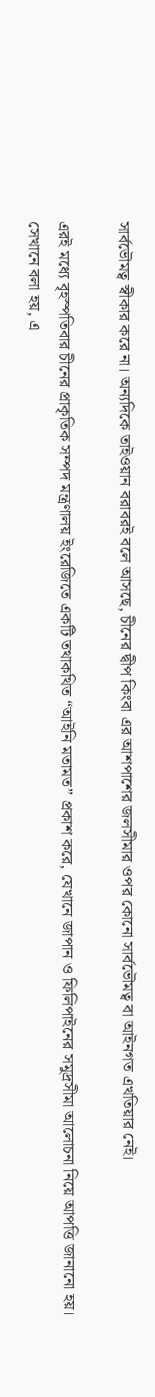সার্বভৌমত্ব স্বীকার করে না। অন্যদিকে তাইওয়ান বরাবরই বলে আসছে, চীনের দ্বীপ কিংবা এর আশপাশের জলসীমার ওপর কোনো সার্বভৌমত্ব বা আইনগত এখতিয়ার নেই।

এরই মধ্যে বৃহস্পতিবার চীনের প্রাকৃতিক সম্পদ মন্ত্রণালয় ইংরেজিতে একটি তথাকথিত “আইনি মতামত” প্রকাশ করে, যেখানে জাপান ও ফিলিপাইনের সমুদ্রসীমা আলোচনা নিয়ে আপত্তি জানানো হয়। সেখানে বলা হয়, এ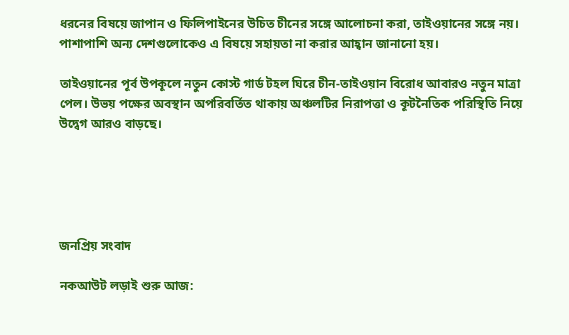ধরনের বিষয়ে জাপান ও ফিলিপাইনের উচিত চীনের সঙ্গে আলোচনা করা, তাইওয়ানের সঙ্গে নয়। পাশাপাশি অন্য দেশগুলোকেও এ বিষয়ে সহায়তা না করার আহ্বান জানানো হয়।

তাইওয়ানের পূর্ব উপকূলে নতুন কোস্ট গার্ড টহল ঘিরে চীন-তাইওয়ান বিরোধ আবারও নতুন মাত্রা পেল। উভয় পক্ষের অবস্থান অপরিবর্তিত থাকায় অঞ্চলটির নিরাপত্তা ও কূটনৈতিক পরিস্থিতি নিয়ে উদ্বেগ আরও বাড়ছে।





জনপ্রিয় সংবাদ

নকআউট লড়াই শুরু আজ: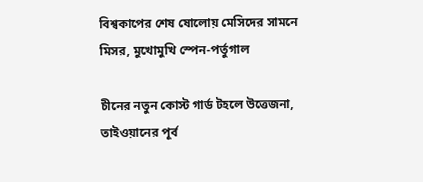বিশ্বকাপের শেষ ষোলোয় মেসিদের সামনে মিসর, মুখোমুখি স্পেন-পর্তুগাল

চীনের নতুন কোস্ট গার্ড টহলে উত্তেজনা, তাইওয়ানের পূর্ব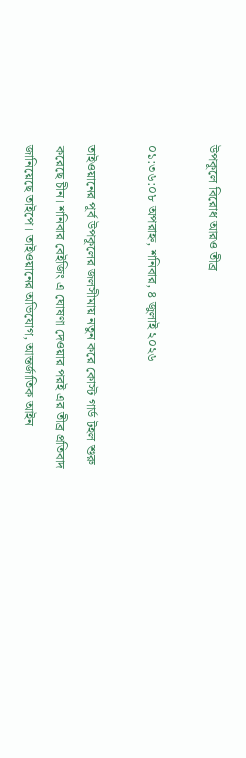উপকূলে বিরোধ আরও তীব্র

০১:৩৬:০৮ অপরাহ্ন, শনিবার, ৪ জুলাই ২০২৬

তাইওয়ানের পূর্ব উপকূলের জলসীমায় নতুন করে কোস্ট গার্ড টহল শুরু করেছে চীন। শনিবার বেইজিং এ ঘোষণা দেওয়ার পরই এর তীব্র প্রতিবাদ জানিয়েছে তাইপে। তাইওয়ানের অভিযোগ, আন্তর্জাতিক আইন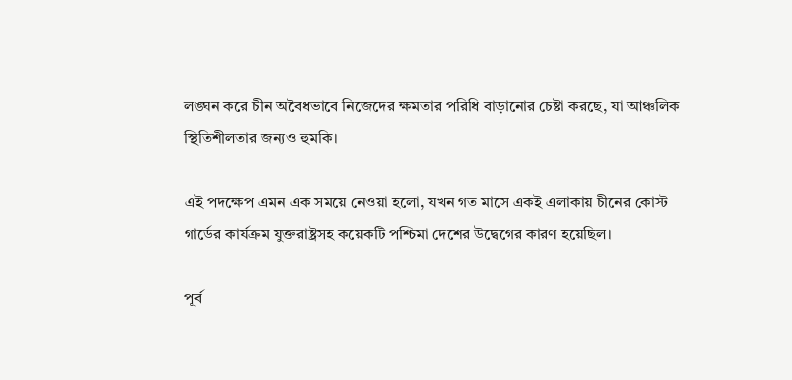লঙ্ঘন করে চীন অবৈধভাবে নিজেদের ক্ষমতার পরিধি বাড়ানোর চেষ্টা করছে, যা আঞ্চলিক স্থিতিশীলতার জন্যও হুমকি।

এই পদক্ষেপ এমন এক সময়ে নেওয়া হলো, যখন গত মাসে একই এলাকায় চীনের কোস্ট গার্ডের কার্যক্রম যুক্তরাষ্ট্রসহ কয়েকটি পশ্চিমা দেশের উদ্বেগের কারণ হয়েছিল।

পূর্ব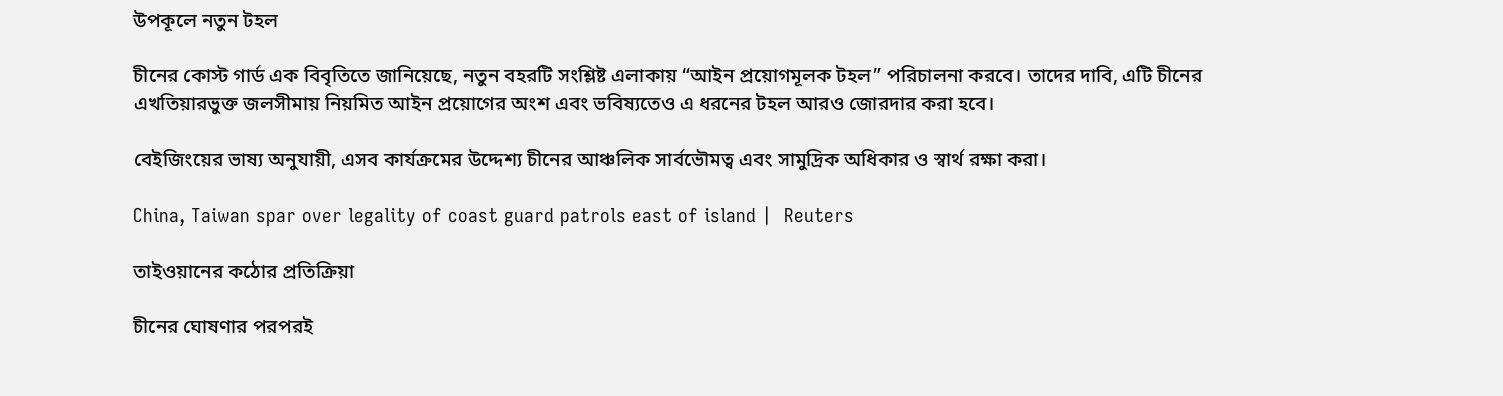উপকূলে নতুন টহল

চীনের কোস্ট গার্ড এক বিবৃতিতে জানিয়েছে, নতুন বহরটি সংশ্লিষ্ট এলাকায় “আইন প্রয়োগমূলক টহল” পরিচালনা করবে। তাদের দাবি, এটি চীনের এখতিয়ারভুক্ত জলসীমায় নিয়মিত আইন প্রয়োগের অংশ এবং ভবিষ্যতেও এ ধরনের টহল আরও জোরদার করা হবে।

বেইজিংয়ের ভাষ্য অনুযায়ী, এসব কার্যক্রমের উদ্দেশ্য চীনের আঞ্চলিক সার্বভৌমত্ব এবং সামুদ্রিক অধিকার ও স্বার্থ রক্ষা করা।

China, Taiwan spar over legality of coast guard patrols east of island |  Reuters

তাইওয়ানের কঠোর প্রতিক্রিয়া

চীনের ঘোষণার পরপরই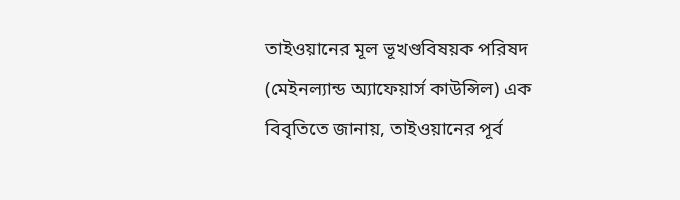তাইওয়ানের মূল ভূখণ্ডবিষয়ক পরিষদ (মেইনল্যান্ড অ্যাফেয়ার্স কাউন্সিল) এক বিবৃতিতে জানায়, তাইওয়ানের পূর্ব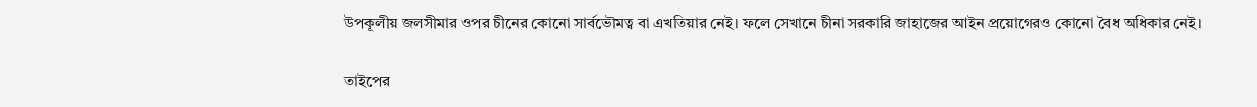উপকূলীয় জলসীমার ওপর চীনের কোনো সার্বভৌমত্ব বা এখতিয়ার নেই। ফলে সেখানে চীনা সরকারি জাহাজের আইন প্রয়োগেরও কোনো বৈধ অধিকার নেই।

তাইপের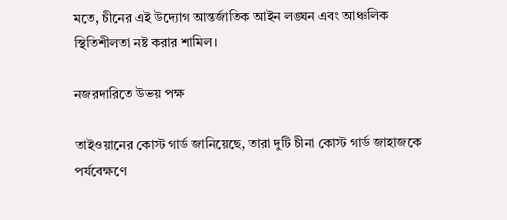মতে, চীনের এই উদ্যোগ আন্তর্জাতিক আইন লঙ্ঘন এবং আঞ্চলিক স্থিতিশীলতা নষ্ট করার শামিল।

নজরদারিতে উভয় পক্ষ

তাইওয়ানের কোস্ট গার্ড জানিয়েছে, তারা দুটি চীনা কোস্ট গার্ড জাহাজকে পর্যবেক্ষণে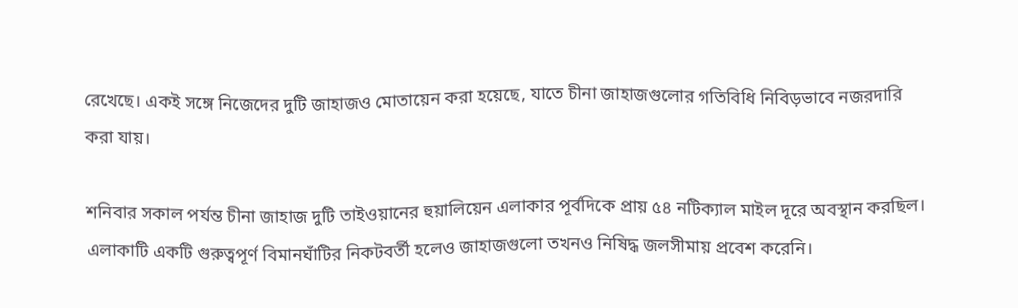রেখেছে। একই সঙ্গে নিজেদের দুটি জাহাজও মোতায়েন করা হয়েছে, যাতে চীনা জাহাজগুলোর গতিবিধি নিবিড়ভাবে নজরদারি করা যায়।

শনিবার সকাল পর্যন্ত চীনা জাহাজ দুটি তাইওয়ানের হুয়ালিয়েন এলাকার পূর্বদিকে প্রায় ৫৪ নটিক্যাল মাইল দূরে অবস্থান করছিল। এলাকাটি একটি গুরুত্বপূর্ণ বিমানঘাঁটির নিকটবর্তী হলেও জাহাজগুলো তখনও নিষিদ্ধ জলসীমায় প্রবেশ করেনি।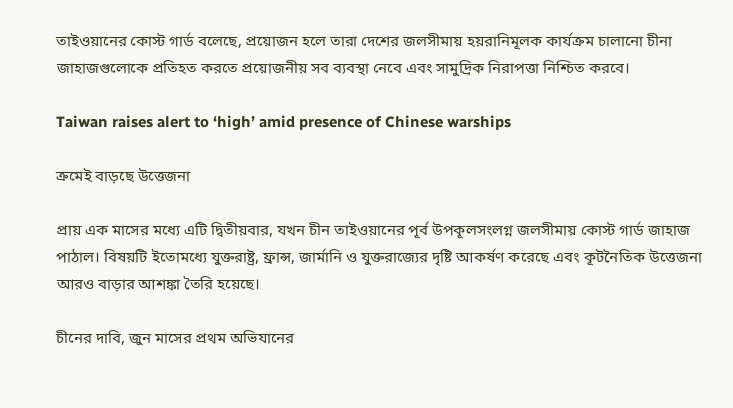তাইওয়ানের কোস্ট গার্ড বলেছে, প্রয়োজন হলে তারা দেশের জলসীমায় হয়রানিমূলক কার্যক্রম চালানো চীনা জাহাজগুলোকে প্রতিহত করতে প্রয়োজনীয় সব ব্যবস্থা নেবে এবং সামুদ্রিক নিরাপত্তা নিশ্চিত করবে।

Taiwan raises alert to ‘high’ amid presence of Chinese warships

ক্রমেই বাড়ছে উত্তেজনা

প্রায় এক মাসের মধ্যে এটি দ্বিতীয়বার, যখন চীন তাইওয়ানের পূর্ব উপকূলসংলগ্ন জলসীমায় কোস্ট গার্ড জাহাজ পাঠাল। বিষয়টি ইতোমধ্যে যুক্তরাষ্ট্র, ফ্রান্স, জার্মানি ও যুক্তরাজ্যের দৃষ্টি আকর্ষণ করেছে এবং কূটনৈতিক উত্তেজনা আরও বাড়ার আশঙ্কা তৈরি হয়েছে।

চীনের দাবি, জুন মাসের প্রথম অভিযানের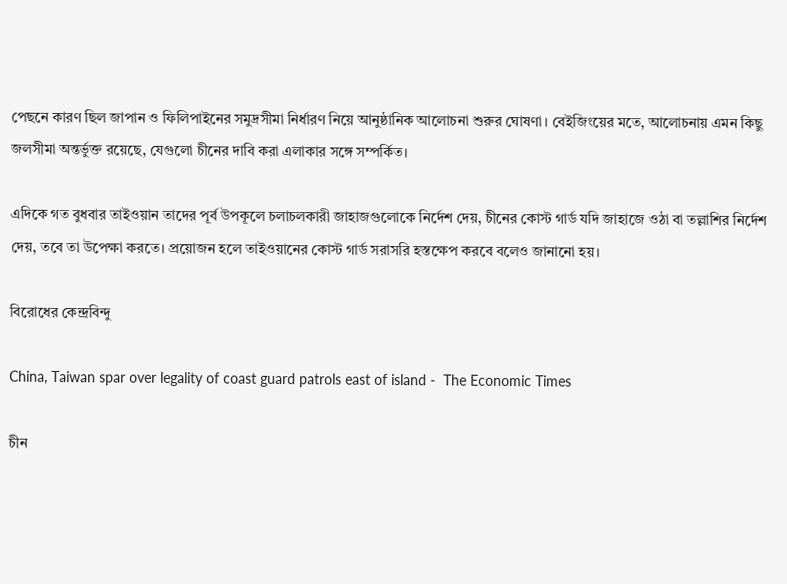পেছনে কারণ ছিল জাপান ও ফিলিপাইনের সমুদ্রসীমা নির্ধারণ নিয়ে আনুষ্ঠানিক আলোচনা শুরুর ঘোষণা। বেইজিংয়ের মতে, আলোচনায় এমন কিছু জলসীমা অন্তর্ভুক্ত রয়েছে, যেগুলো চীনের দাবি করা এলাকার সঙ্গে সম্পর্কিত।

এদিকে গত বুধবার তাইওয়ান তাদের পূর্ব উপকূলে চলাচলকারী জাহাজগুলোকে নির্দেশ দেয়, চীনের কোস্ট গার্ড যদি জাহাজে ওঠা বা তল্লাশির নির্দেশ দেয়, তবে তা উপেক্ষা করতে। প্রয়োজন হলে তাইওয়ানের কোস্ট গার্ড সরাসরি হস্তক্ষেপ করবে বলেও জানানো হয়।

বিরোধের কেন্দ্রবিন্দু

China, Taiwan spar over legality of coast guard patrols east of island -  The Economic Times

চীন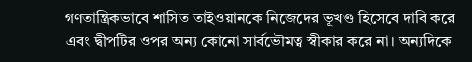গণতান্ত্রিকভাবে শাসিত তাইওয়ানকে নিজেদের ভূখণ্ড হিসেবে দাবি করে এবং দ্বীপটির ওপর অন্য কোনো সার্বভৌমত্ব স্বীকার করে না। অন্যদিকে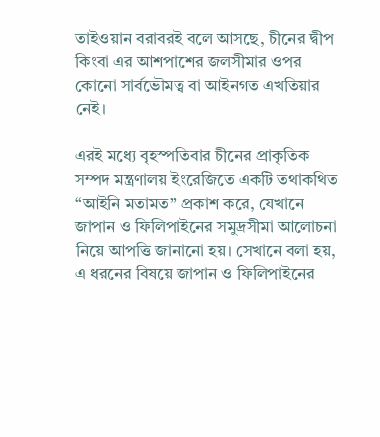তাইওয়ান বরাবরই বলে আসছে, চীনের দ্বীপ কিংবা এর আশপাশের জলসীমার ওপর কোনো সার্বভৌমত্ব বা আইনগত এখতিয়ার নেই।

এরই মধ্যে বৃহস্পতিবার চীনের প্রাকৃতিক সম্পদ মন্ত্রণালয় ইংরেজিতে একটি তথাকথিত “আইনি মতামত” প্রকাশ করে, যেখানে জাপান ও ফিলিপাইনের সমুদ্রসীমা আলোচনা নিয়ে আপত্তি জানানো হয়। সেখানে বলা হয়, এ ধরনের বিষয়ে জাপান ও ফিলিপাইনের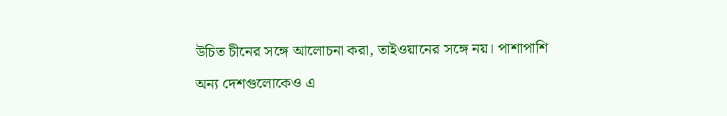উচিত চীনের সঙ্গে আলোচনা করা, তাইওয়ানের সঙ্গে নয়। পাশাপাশি অন্য দেশগুলোকেও এ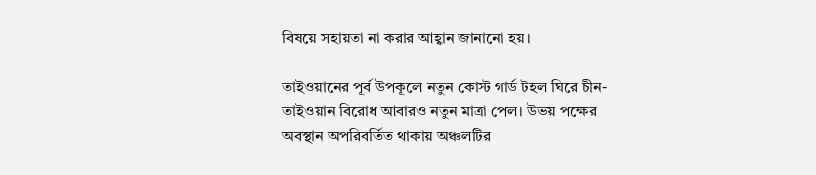বিষয়ে সহায়তা না করার আহ্বান জানানো হয়।

তাইওয়ানের পূর্ব উপকূলে নতুন কোস্ট গার্ড টহল ঘিরে চীন-তাইওয়ান বিরোধ আবারও নতুন মাত্রা পেল। উভয় পক্ষের অবস্থান অপরিবর্তিত থাকায় অঞ্চলটির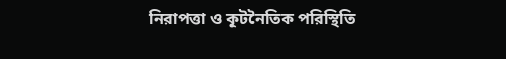নিরাপত্তা ও কূটনৈতিক পরিস্থিতি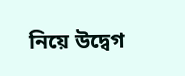নিয়ে উদ্বেগ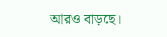আরও বাড়ছে।